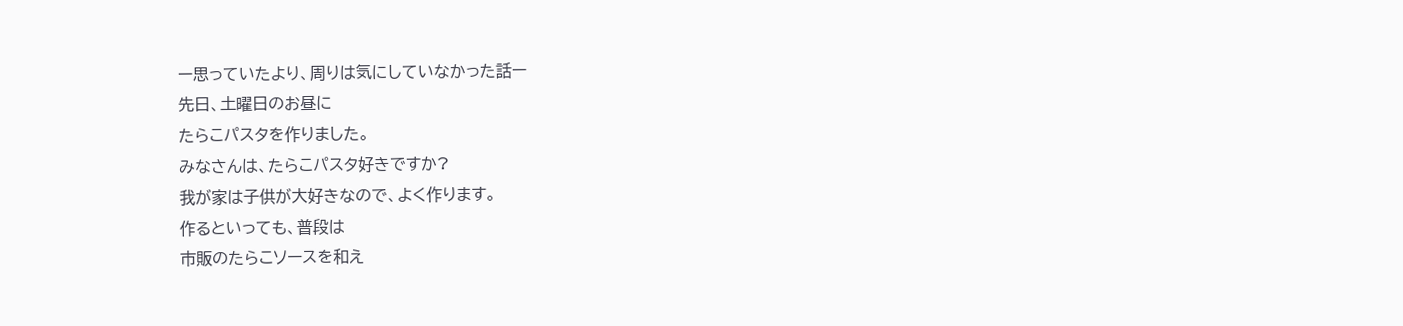ー思っていたより、周りは気にしていなかった話ー
先日、土曜日のお昼に
たらこパスタを作りました。
みなさんは、たらこパスタ好きですか?
我が家は子供が大好きなので、よく作ります。
作るといっても、普段は
市販のたらこソースを和え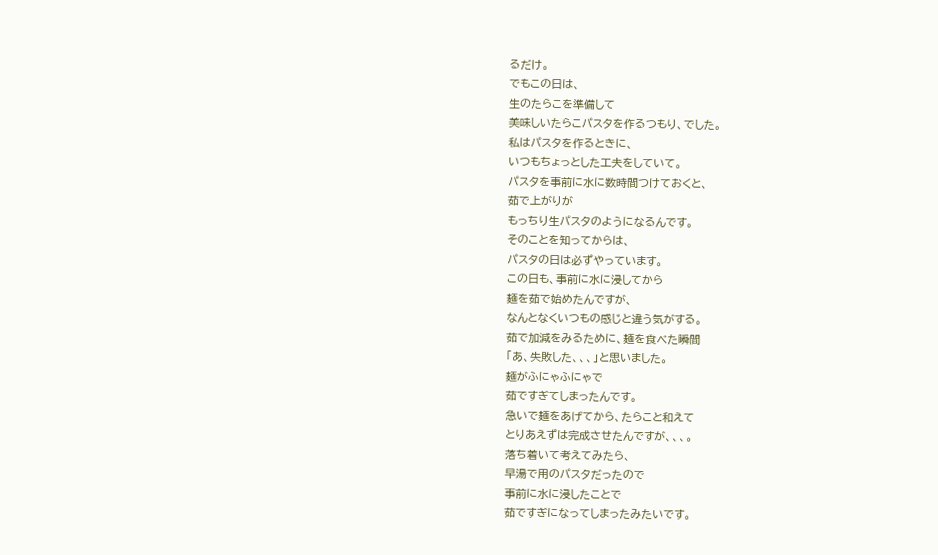るだけ。
でもこの日は、
生のたらこを準備して
美味しいたらこパスタを作るつもり、でした。
私はパスタを作るときに、
いつもちょっとした工夫をしていて。
パスタを事前に水に数時間つけておくと、
茹で上がりが
もっちり生パスタのようになるんです。
そのことを知ってからは、
パスタの日は必ずやっています。
この日も、事前に水に浸してから
麺を茹で始めたんですが、
なんとなくいつもの感じと違う気がする。
茹で加減をみるために、麺を食べた瞬間
「あ、失敗した、、、」と思いました。
麺がふにゃふにゃで
茹ですぎてしまったんです。
急いで麺をあげてから、たらこと和えて
とりあえずは完成させたんですが、、、。
落ち着いて考えてみたら、
早湯で用のパスタだったので
事前に水に浸したことで
茹ですぎになってしまったみたいです。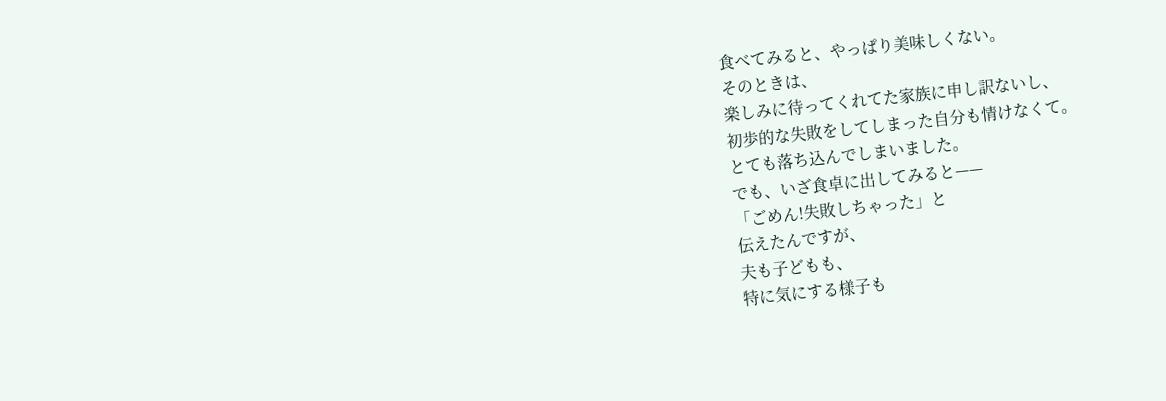食べてみると、やっぱり美味しくない。
そのときは、
楽しみに待ってくれてた家族に申し訳ないし、
初歩的な失敗をしてしまった自分も情けなくて。
とても落ち込んでしまいました。
でも、いざ食卓に出してみると——
「ごめん!失敗しちゃった」と
伝えたんですが、
夫も子どもも、
特に気にする様子も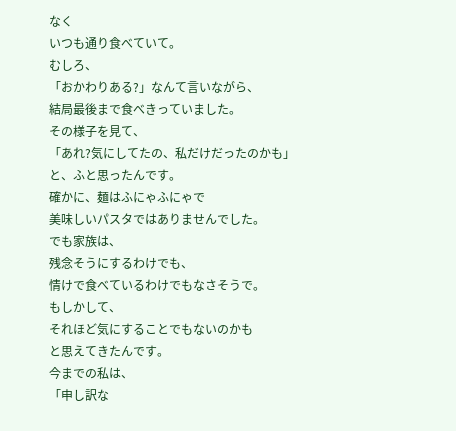なく
いつも通り食べていて。
むしろ、
「おかわりある?」なんて言いながら、
結局最後まで食べきっていました。
その様子を見て、
「あれ?気にしてたの、私だけだったのかも」
と、ふと思ったんです。
確かに、麺はふにゃふにゃで
美味しいパスタではありませんでした。
でも家族は、
残念そうにするわけでも、
情けで食べているわけでもなさそうで。
もしかして、
それほど気にすることでもないのかも
と思えてきたんです。
今までの私は、
「申し訳な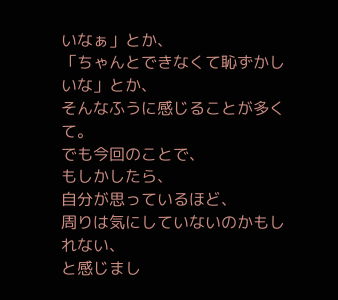いなぁ」とか、
「ちゃんとできなくて恥ずかしいな」とか、
そんなふうに感じることが多くて。
でも今回のことで、
もしかしたら、
自分が思っているほど、
周りは気にしていないのかもしれない、
と感じまし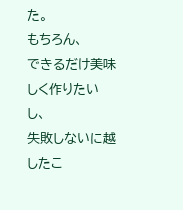た。
もちろん、
できるだけ美味しく作りたいし、
失敗しないに越したこ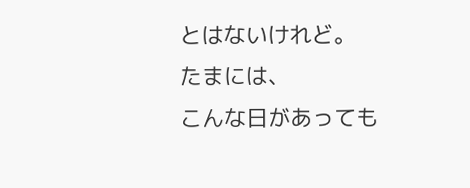とはないけれど。
たまには、
こんな日があっても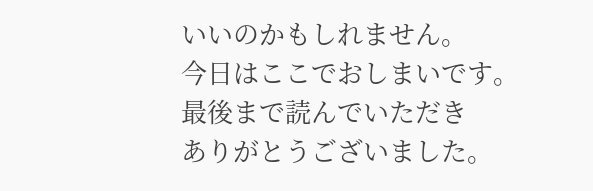いいのかもしれません。
今日はここでおしまいです。
最後まで読んでいただき
ありがとうございました。